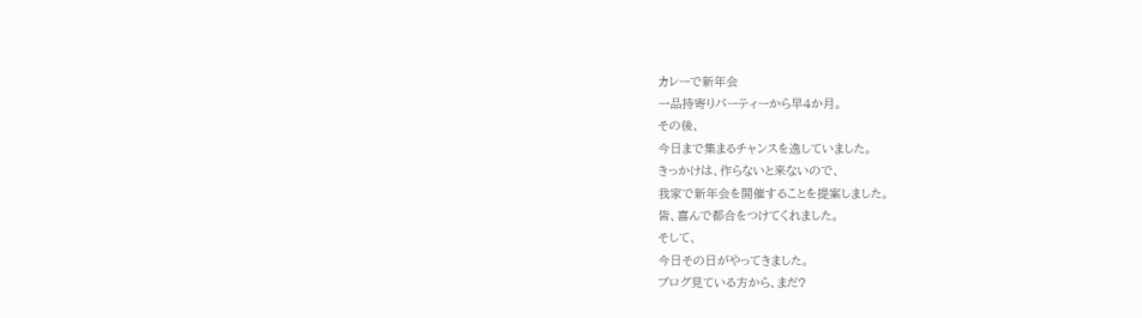カレーで新年会
一品持寄りパーティーから早4か月。
その後、
今日まで集まるチャンスを逸していました。
きっかけは、作らないと来ないので、
我家で新年会を開催することを提案しました。
皆、喜んで都合をつけてくれました。
そして、
今日その日がやってきました。
ブログ見ている方から、まだ?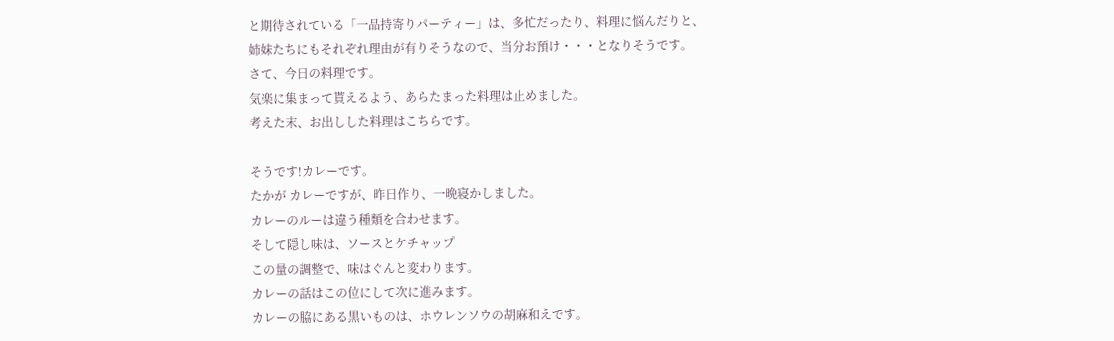と期待されている「一品持寄りパーティー」は、多忙だったり、料理に悩んだりと、
姉妹たちにもそれぞれ理由が有りそうなので、当分お預け・・・となりそうです。
さて、今日の料理です。
気楽に集まって貰えるよう、あらたまった料理は止めました。
考えた末、お出しした料理はこちらです。

そうです!カレーです。
たかが カレーですが、昨日作り、一晩寝かしました。
カレーのルーは違う種類を合わせます。
そして隠し味は、ソースとケチャップ
この量の調整で、味はぐんと変わります。
カレーの話はこの位にして次に進みます。
カレーの脇にある黒いものは、ホウレンソウの胡麻和えです。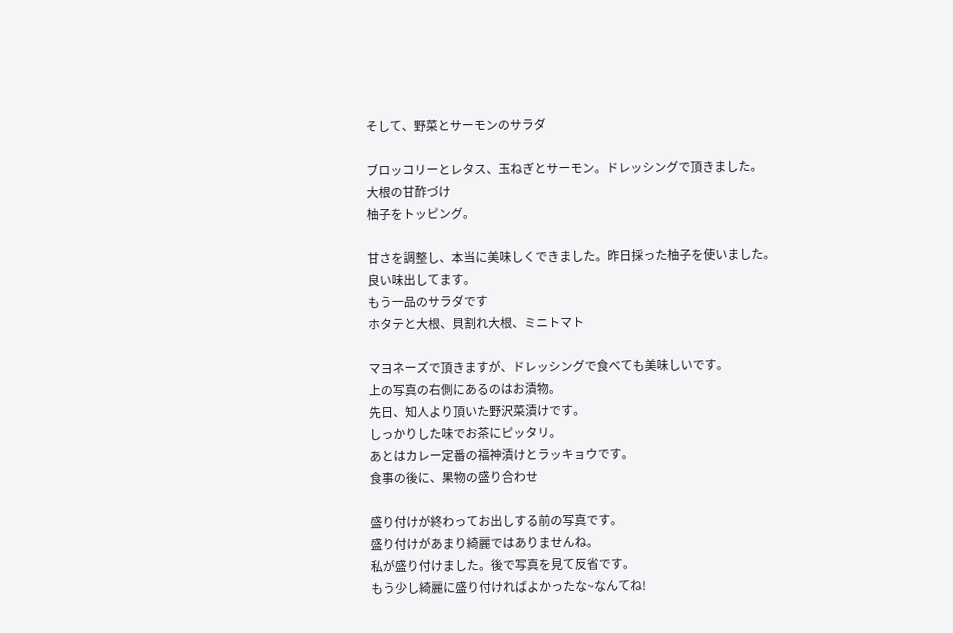そして、野菜とサーモンのサラダ

ブロッコリーとレタス、玉ねぎとサーモン。ドレッシングで頂きました。
大根の甘酢づけ
柚子をトッピング。

甘さを調整し、本当に美味しくできました。昨日採った柚子を使いました。
良い味出してます。
もう一品のサラダです
ホタテと大根、貝割れ大根、ミニトマト

マヨネーズで頂きますが、ドレッシングで食べても美味しいです。
上の写真の右側にあるのはお漬物。
先日、知人より頂いた野沢菜漬けです。
しっかりした味でお茶にピッタリ。
あとはカレー定番の福神漬けとラッキョウです。
食事の後に、果物の盛り合わせ

盛り付けが終わってお出しする前の写真です。
盛り付けがあまり綺麗ではありませんね。
私が盛り付けました。後で写真を見て反省です。
もう少し綺麗に盛り付ければよかったな~なんてね!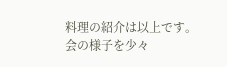料理の紹介は以上です。
会の様子を少々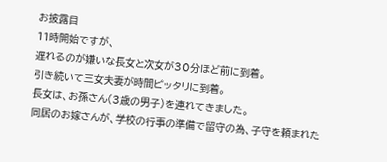お披露目
11時開始ですが、
遅れるのが嫌いな長女と次女が30分ほど前に到着。
引き続いて三女夫妻が時間ピッタリに到着。
長女は、お孫さん(3歳の男子)を連れてきました。
同居のお嫁さんが、学校の行事の準備で留守の為、子守を頼まれた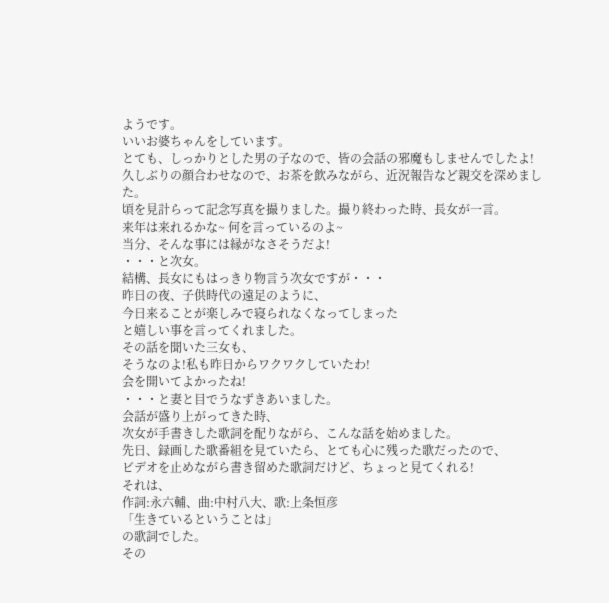ようです。
いいお婆ちゃんをしています。
とても、しっかりとした男の子なので、皆の会話の邪魔もしませんでしたよ!
久しぶりの顔合わせなので、お茶を飲みながら、近況報告など親交を深めました。
頃を見計らって記念写真を撮りました。撮り終わった時、長女が一言。
来年は来れるかな~ 何を言っているのよ~
当分、そんな事には縁がなさそうだよ!
・・・と次女。
結構、長女にもはっきり物言う次女ですが・・・
昨日の夜、子供時代の遠足のように、
今日来ることが楽しみで寝られなくなってしまった
と嬉しい事を言ってくれました。
その話を聞いた三女も、
そうなのよ!私も昨日からワクワクしていたわ!
会を開いてよかったね!
・・・と妻と目でうなずきあいました。
会話が盛り上がってきた時、
次女が手書きした歌詞を配りながら、こんな話を始めました。
先日、録画した歌番組を見ていたら、とても心に残った歌だったので、
ビデオを止めながら書き留めた歌詞だけど、ちょっと見てくれる!
それは、
作詞:永六輔、曲:中村八大、歌:上条恒彦
「生きているということは」
の歌詞でした。
その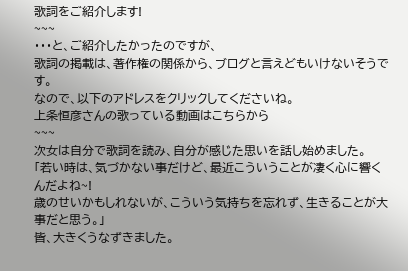歌詞をご紹介します!
~~~
・・・と、ご紹介したかったのですが、
歌詞の掲載は、著作権の関係から、ブログと言えどもいけないそうです。
なので、以下のアドレスをクリックしてくださいね。
上条恒彦さんの歌っている動画はこちらから
~~~
次女は自分で歌詞を読み、自分が感じた思いを話し始めました。
「若い時は、気づかない事だけど、最近こういうことが凄く心に響くんだよね~!
歳のせいかもしれないが、こういう気持ちを忘れず、生きることが大事だと思う。」
皆、大きくうなずきました。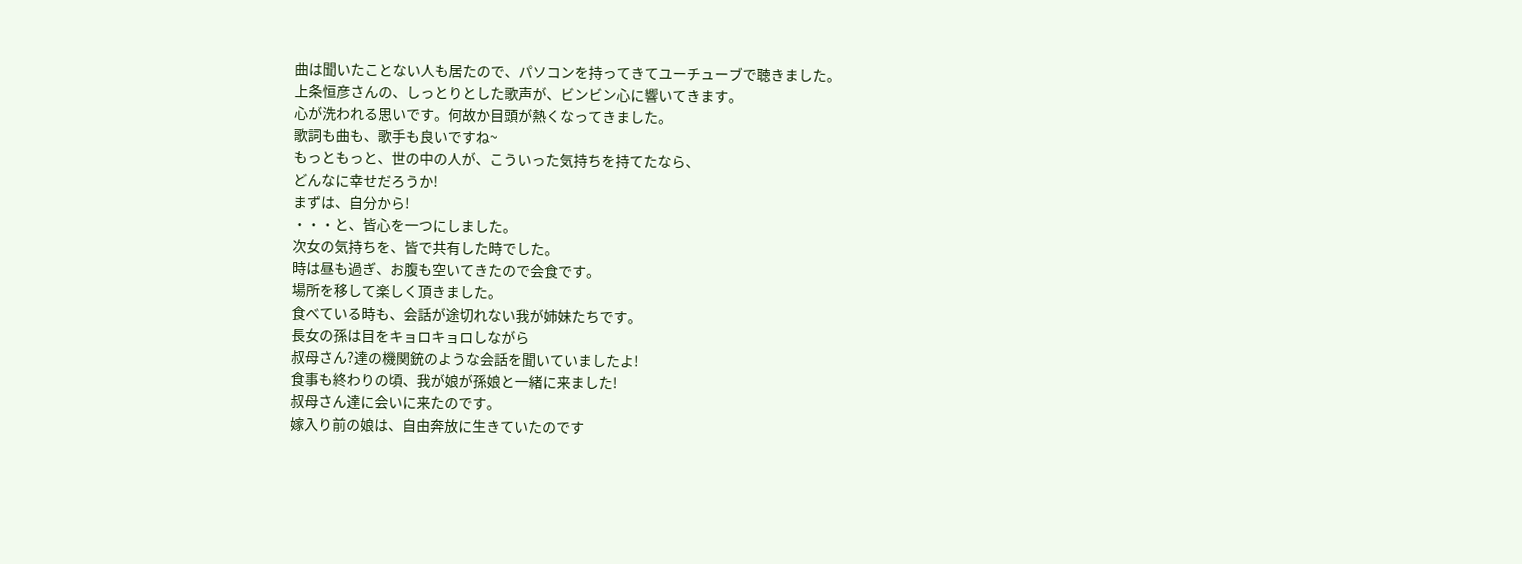曲は聞いたことない人も居たので、パソコンを持ってきてユーチューブで聴きました。
上条恒彦さんの、しっとりとした歌声が、ビンビン心に響いてきます。
心が洗われる思いです。何故か目頭が熱くなってきました。
歌詞も曲も、歌手も良いですね~
もっともっと、世の中の人が、こういった気持ちを持てたなら、
どんなに幸せだろうか!
まずは、自分から!
・・・と、皆心を一つにしました。
次女の気持ちを、皆で共有した時でした。
時は昼も過ぎ、お腹も空いてきたので会食です。
場所を移して楽しく頂きました。
食べている時も、会話が途切れない我が姉妹たちです。
長女の孫は目をキョロキョロしながら
叔母さん?達の機関銃のような会話を聞いていましたよ!
食事も終わりの頃、我が娘が孫娘と一緒に来ました!
叔母さん達に会いに来たのです。
嫁入り前の娘は、自由奔放に生きていたのです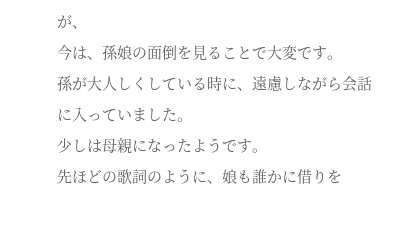が、
今は、孫娘の面倒を見ることで大変です。
孫が大人しくしている時に、遠慮しながら会話に入っていました。
少しは母親になったようです。
先ほどの歌詞のように、娘も誰かに借りを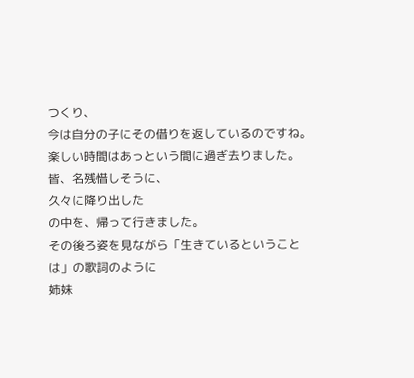つくり、
今は自分の子にその借りを返しているのですね。
楽しい時間はあっという間に過ぎ去りました。
皆、名残惜しそうに、
久々に降り出した
の中を、帰って行きました。
その後ろ姿を見ながら「生きているということは」の歌詞のように
姉妹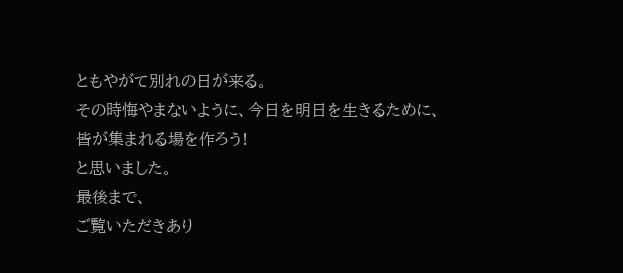ともやがて別れの日が来る。
その時悔やまないように、今日を明日を生きるために、
皆が集まれる場を作ろう!
と思いました。
最後まで、
ご覧いただきあり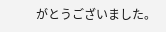がとうございました。